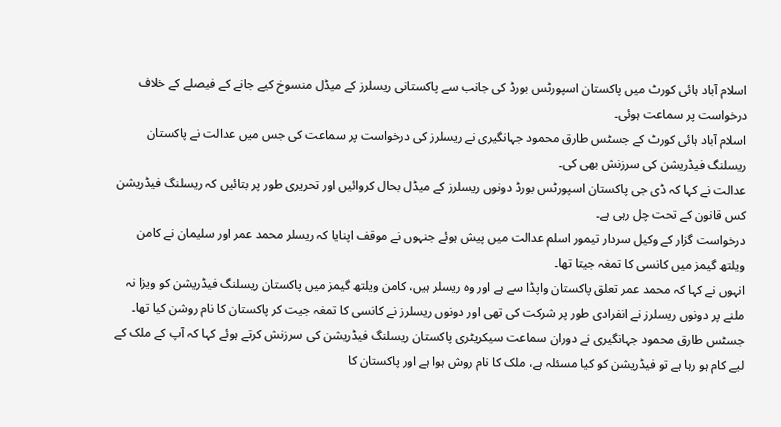اسلام آباد ہائی کورٹ میں پاکستان اسپورٹس بورڈ کی جانب سے پاکستانی ریسلرز کے میڈل منسوخ کیے جانے کے فیصلے کے خلاف درخواست پر سماعت ہوئی۔
اسلام آباد ہائی کورٹ کے جسٹس طارق محمود جہانگیری نے ریسلرز کی درخواست پر سماعت کی جس میں عدالت نے پاکستان ریسلنگ فیڈریشن کی سرزنش بھی کی۔
عدالت نے کہا کہ ڈی جی پاکستان اسپورٹس بورڈ دونوں ریسلرز کے میڈل بحال کروائیں اور تحریری طور پر بتائیں کہ ریسلنگ فیڈریشن کس قانون کے تحت چل رہی ہے۔
درخواست گزار کے وکیل سردار تیمور اسلم عدالت میں پیش ہوئے جنہوں نے موقف اپنایا کہ ریسلر محمد عمر اور سلیمان نے کامن ویلتھ گیمز میں کانسی کا تمغہ جیتا تھا۔
انہوں نے کہا کہ محمد عمر تعلق پاکستان واپڈا سے ہے اور وہ ریسلر ہیں، کامن ویلتھ گیمز میں پاکستان ریسلنگ فیڈریشن کو ویزا نہ ملنے پر دونوں ریسلرز نے انفرادی طور پر شرکت کی تھی اور دونوں ریسلرز نے کانسی کا تمغہ جیت کر پاکستان کا نام روشن کیا تھا۔
جسٹس طارق محمود جہانگیری نے دوران سماعت سیکریٹری پاکستان ریسلنگ فیڈریشن کی سرزنش کرتے ہوئے کہا کہ آپ کے ملک کے لیے کام ہو رہا ہے تو فیڈریشن کو کیا مسئلہ ہے، ملک کا نام روش ہوا ہے اور پاکستان کا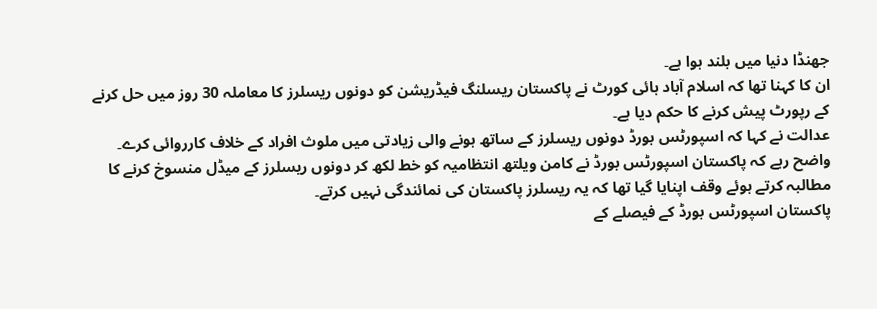جھنڈا دنیا میں بلند ہوا ہے۔
ان کا کہنا تھا کہ اسلام آباد ہائی کورٹ نے پاکستان ریسلنگ فیڈریشن کو دونوں ریسلرز کا معاملہ 30 روز میں حل کرنے کے رپورٹ پیش کرنے کا حکم دیا ہے۔
عدالت نے کہا کہ اسپورٹس بورڈ دونوں ریسلرز کے ساتھ ہونے والی زیادتی میں ملوث افراد کے خلاف کارروائی کرے۔
واضح رہے کہ پاکستان اسپورٹس بورڈ نے کامن ویلتھ انتظامیہ کو خط لکھ کر دونوں ریسلرز کے میڈل منسوخ کرنے کا مطالبہ کرتے ہوئے وقف اپنایا گیا تھا کہ یہ ریسلرز پاکستان کی نمائندگی نہیں کرتے۔
پاکستان اسپورٹس بورڈ کے فیصلے کے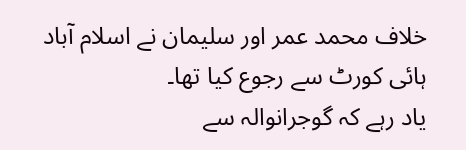خلاف محمد عمر اور سلیمان نے اسلام آباد ہائی کورٹ سے رجوع کیا تھا۔
یاد رہے کہ گوجرانوالہ سے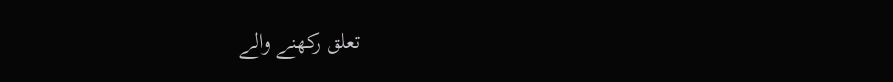تعلق رکھنے والے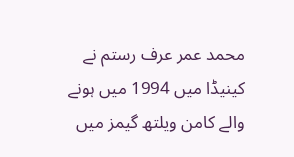محمد عمر عرف رستم نے کینیڈا میں 1994 میں ہونے والے کامن ویلتھ گیمز میں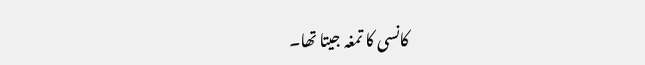کانسی کا تمغہ جیتا تھا۔